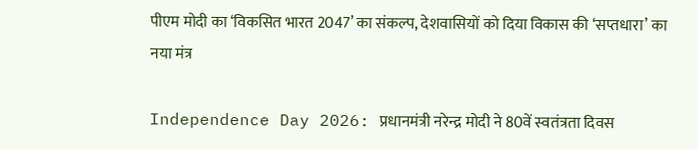पीएम मोदी का ‘विकसित भारत 2047’ का संकल्प, देशवासियों को दिया विकास की ‘सप्तधारा’ का नया मंत्र

Independence Day 2026: प्रधानमंत्री नरेन्द्र मोदी ने 80वें स्वतंत्रता दिवस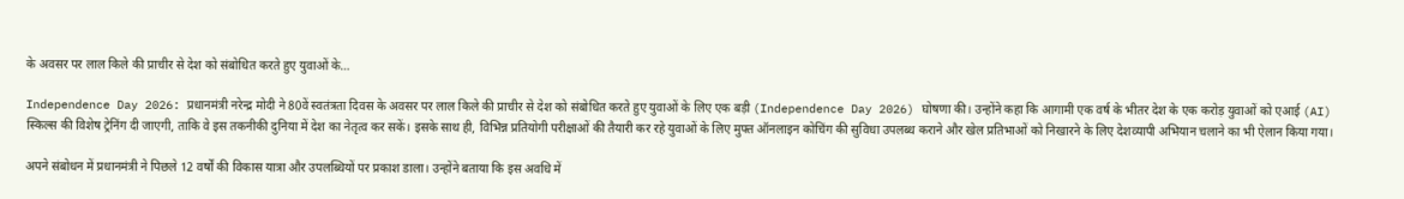के अवसर पर लाल किले की प्राचीर से देश को संबोधित करते हुए युवाओं के…

Independence Day 2026: प्रधानमंत्री नरेन्द्र मोदी ने 80वें स्वतंत्रता दिवस के अवसर पर लाल किले की प्राचीर से देश को संबोधित करते हुए युवाओं के लिए एक बड़ी (Independence Day 2026) घोषणा की। उन्होंने कहा कि आगामी एक वर्ष के भीतर देश के एक करोड़ युवाओं को एआई (AI) स्किल्स की विशेष ट्रेनिंग दी जाएगी, ताकि वे इस तकनीकी दुनिया में देश का नेतृत्व कर सकें। इसके साथ ही, विभिन्न प्रतियोगी परीक्षाओं की तैयारी कर रहे युवाओं के लिए मुफ्त ऑनलाइन कोचिंग की सुविधा उपलब्ध कराने और खेल प्रतिभाओं को निखारने के लिए देशव्यापी अभियान चलाने का भी ऐलान किया गया।

अपने संबोधन में प्रधानमंत्री ने पिछले 12 वर्षों की विकास यात्रा और उपलब्धियों पर प्रकाश डाला। उन्होंने बताया कि इस अवधि में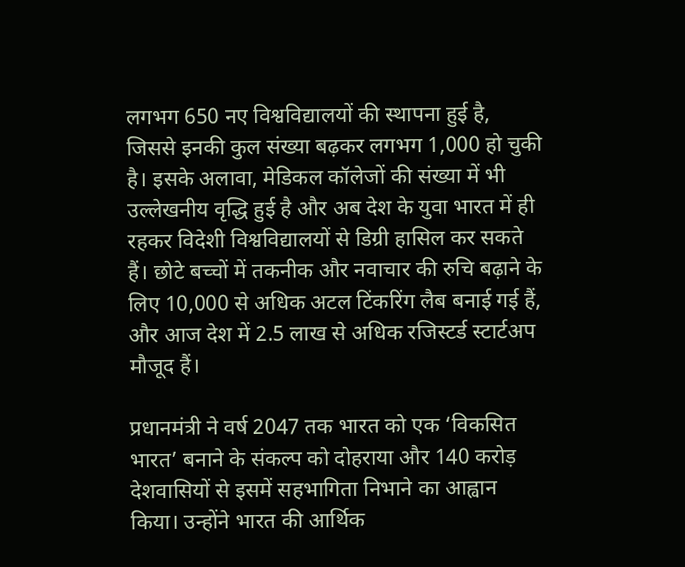लगभग 650 नए विश्वविद्यालयों की स्थापना हुई है, जिससे इनकी कुल संख्या बढ़कर लगभग 1,000 हो चुकी है। इसके अलावा, मेडिकल कॉलेजों की संख्या में भी उल्लेखनीय वृद्धि हुई है और अब देश के युवा भारत में ही रहकर विदेशी विश्वविद्यालयों से डिग्री हासिल कर सकते हैं। छोटे बच्चों में तकनीक और नवाचार की रुचि बढ़ाने के लिए 10,000 से अधिक अटल टिंकरिंग लैब बनाई गई हैं, और आज देश में 2.5 लाख से अधिक रजिस्टर्ड स्टार्टअप मौजूद हैं।

प्रधानमंत्री ने वर्ष 2047 तक भारत को एक ‘विकसित भारत’ बनाने के संकल्प को दोहराया और 140 करोड़ देशवासियों से इसमें सहभागिता निभाने का आह्वान किया। उन्होंने भारत की आर्थिक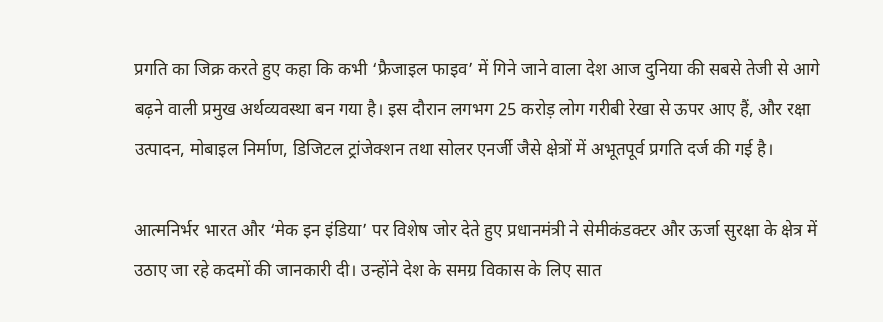प्रगति का जिक्र करते हुए कहा कि कभी ‘फ्रैजाइल फाइव’ में गिने जाने वाला देश आज दुनिया की सबसे तेजी से आगे बढ़ने वाली प्रमुख अर्थव्यवस्था बन गया है। इस दौरान लगभग 25 करोड़ लोग गरीबी रेखा से ऊपर आए हैं, और रक्षा उत्पादन, मोबाइल निर्माण, डिजिटल ट्रांजेक्शन तथा सोलर एनर्जी जैसे क्षेत्रों में अभूतपूर्व प्रगति दर्ज की गई है।

आत्मनिर्भर भारत और ‘मेक इन इंडिया’ पर विशेष जोर देते हुए प्रधानमंत्री ने सेमीकंडक्टर और ऊर्जा सुरक्षा के क्षेत्र में उठाए जा रहे कदमों की जानकारी दी। उन्होंने देश के समग्र विकास के लिए सात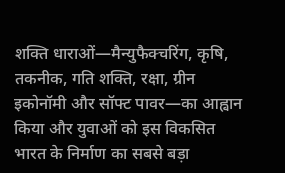शक्ति धाराओं—मैन्युफैक्चरिंग, कृषि, तकनीक, गति शक्ति, रक्षा, ग्रीन इकोनॉमी और सॉफ्ट पावर—का आह्वान किया और युवाओं को इस विकसित भारत के निर्माण का सबसे बड़ा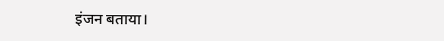इंजन बताया।